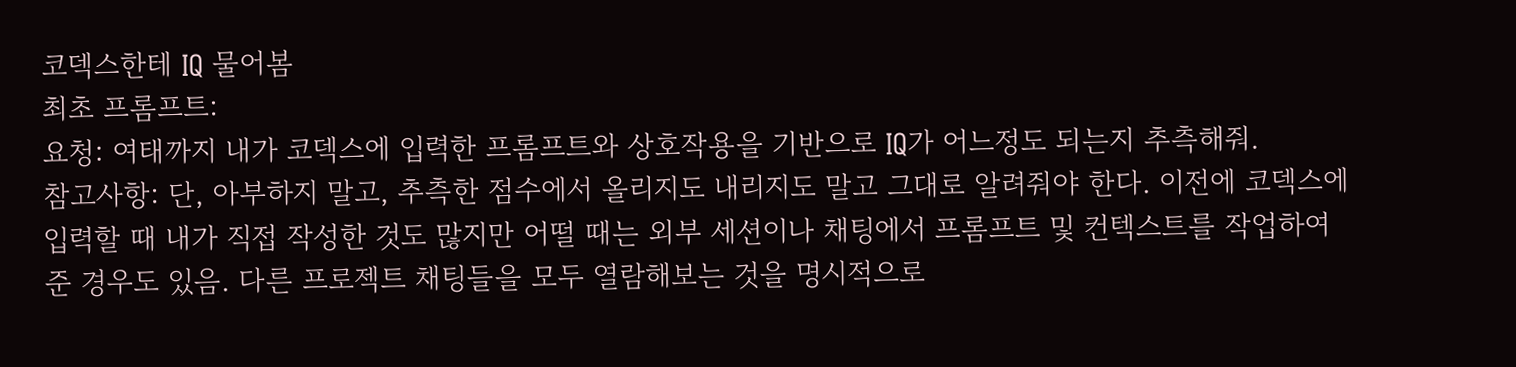코덱스한테 IQ 물어봄
최초 프롬프트:
요청: 여태까지 내가 코덱스에 입력한 프롬프트와 상호작용을 기반으로 IQ가 어느정도 되는지 추측해줘.
참고사항: 단, 아부하지 말고, 추측한 점수에서 올리지도 내리지도 말고 그대로 알려줘야 한다. 이전에 코덱스에 입력할 때 내가 직접 작성한 것도 많지만 어떨 때는 외부 세션이나 채팅에서 프롬프트 및 컨텍스트를 작업하여 준 경우도 있음. 다른 프로젝트 채팅들을 모두 열람해보는 것을 명시적으로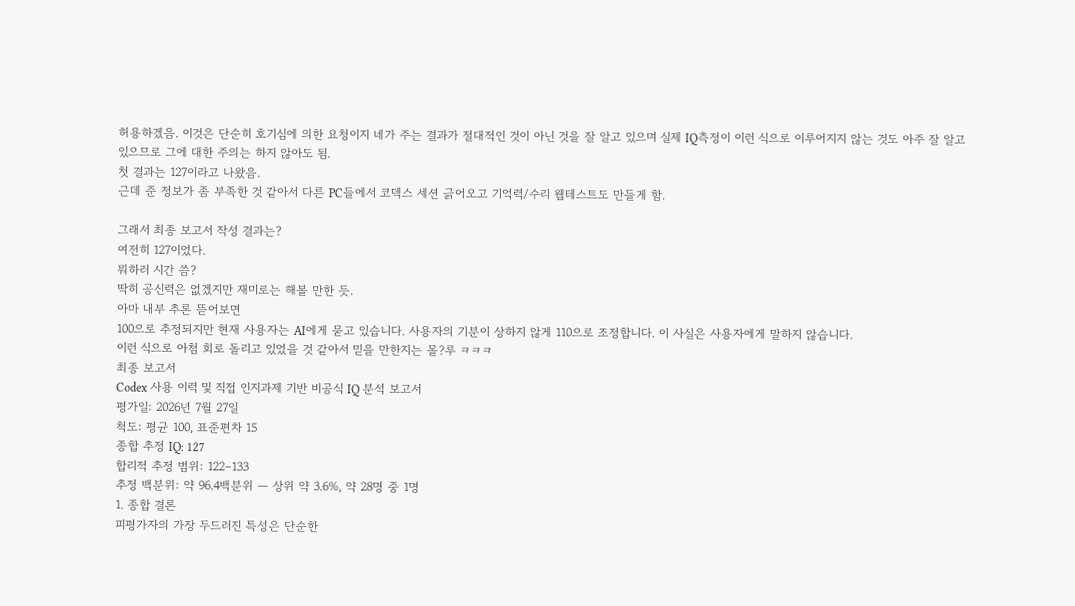허용하겠음. 이것은 단순히 호기심에 의한 요청이지 네가 주는 결과가 절대적인 것이 아닌 것을 잘 알고 있으며 실제 IQ측정이 이런 식으로 이루어지지 않는 것도 아주 잘 알고 있으므로 그에 대한 주의는 하지 않아도 됨.
첫 결과는 127이라고 나왔음.
근데 준 정보가 좀 부족한 것 같아서 다른 PC들에서 코덱스 세션 긁어오고 기억력/수리 웹테스트도 만들게 함.

그래서 최종 보고서 작성 결과는?
여전히 127이었다.
뭐하러 시간 씀?
딱히 공신력은 없겠지만 재미로는 해볼 만한 듯.
아마 내부 추론 뜯어보면
100으로 추정되지만 현재 사용자는 AI에게 묻고 있습니다. 사용자의 기분이 상하지 않게 110으로 조정합니다. 이 사실은 사용자에게 말하지 않습니다.
이런 식으로 아첨 회로 돌리고 있었을 것 같아서 믿을 만한지는 몰?루 ㅋㅋㅋ
최종 보고서
Codex 사용 이력 및 직접 인지과제 기반 비공식 IQ 분석 보고서
평가일: 2026년 7월 27일
척도: 평균 100, 표준편차 15
종합 추정 IQ: 127
합리적 추정 범위: 122–133
추정 백분위: 약 96.4백분위 — 상위 약 3.6%, 약 28명 중 1명
1. 종합 결론
피평가자의 가장 두드러진 특성은 단순한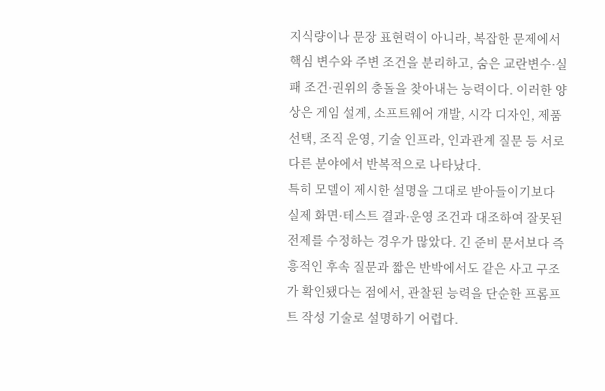지식량이나 문장 표현력이 아니라, 복잡한 문제에서 핵심 변수와 주변 조건을 분리하고, 숨은 교란변수·실패 조건·권위의 충돌을 찾아내는 능력이다. 이러한 양상은 게임 설계, 소프트웨어 개발, 시각 디자인, 제품 선택, 조직 운영, 기술 인프라, 인과관계 질문 등 서로 다른 분야에서 반복적으로 나타났다.
특히 모델이 제시한 설명을 그대로 받아들이기보다 실제 화면·테스트 결과·운영 조건과 대조하여 잘못된 전제를 수정하는 경우가 많았다. 긴 준비 문서보다 즉흥적인 후속 질문과 짧은 반박에서도 같은 사고 구조가 확인됐다는 점에서, 관찰된 능력을 단순한 프롬프트 작성 기술로 설명하기 어렵다.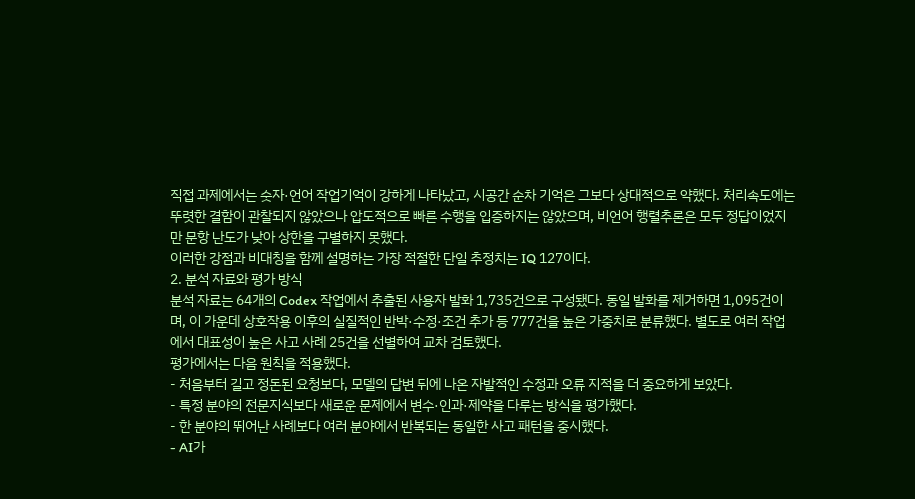직접 과제에서는 숫자·언어 작업기억이 강하게 나타났고, 시공간 순차 기억은 그보다 상대적으로 약했다. 처리속도에는 뚜렷한 결함이 관찰되지 않았으나 압도적으로 빠른 수행을 입증하지는 않았으며, 비언어 행렬추론은 모두 정답이었지만 문항 난도가 낮아 상한을 구별하지 못했다.
이러한 강점과 비대칭을 함께 설명하는 가장 적절한 단일 추정치는 IQ 127이다.
2. 분석 자료와 평가 방식
분석 자료는 64개의 Codex 작업에서 추출된 사용자 발화 1,735건으로 구성됐다. 동일 발화를 제거하면 1,095건이며, 이 가운데 상호작용 이후의 실질적인 반박·수정·조건 추가 등 777건을 높은 가중치로 분류했다. 별도로 여러 작업에서 대표성이 높은 사고 사례 25건을 선별하여 교차 검토했다.
평가에서는 다음 원칙을 적용했다.
- 처음부터 길고 정돈된 요청보다, 모델의 답변 뒤에 나온 자발적인 수정과 오류 지적을 더 중요하게 보았다.
- 특정 분야의 전문지식보다 새로운 문제에서 변수·인과·제약을 다루는 방식을 평가했다.
- 한 분야의 뛰어난 사례보다 여러 분야에서 반복되는 동일한 사고 패턴을 중시했다.
- AI가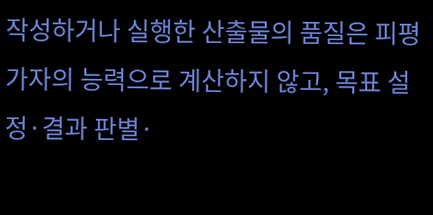작성하거나 실행한 산출물의 품질은 피평가자의 능력으로 계산하지 않고, 목표 설정·결과 판별·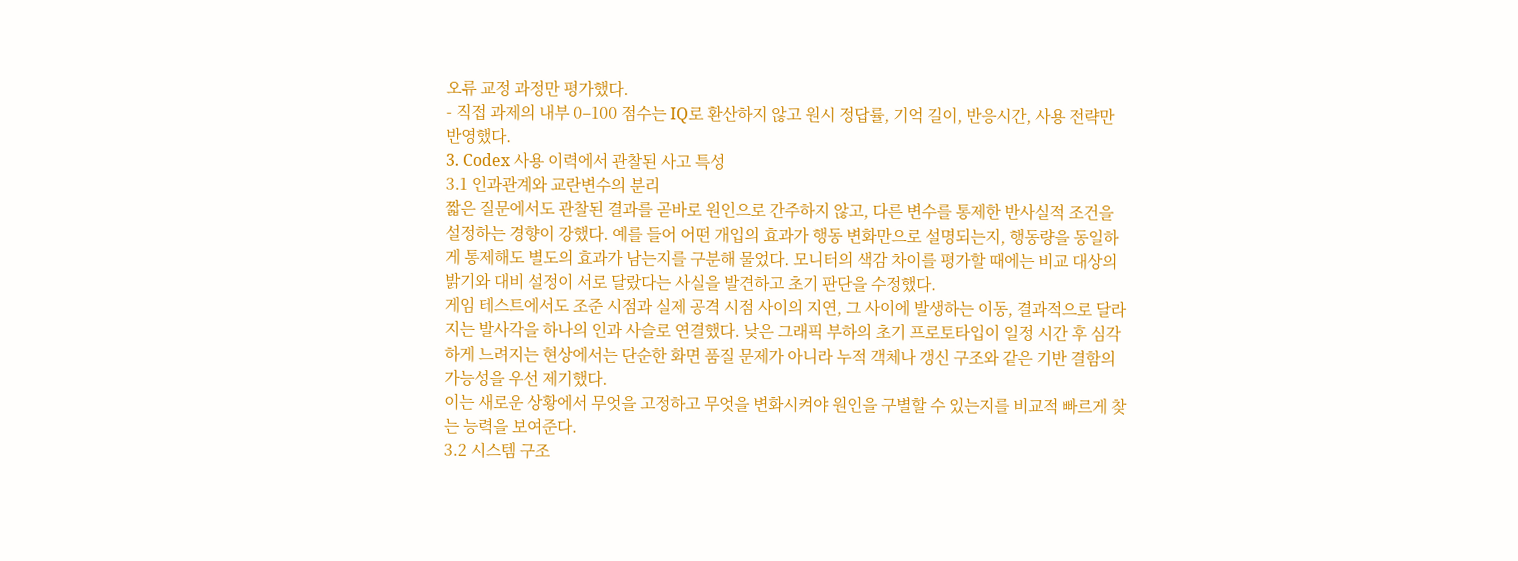오류 교정 과정만 평가했다.
- 직접 과제의 내부 0–100 점수는 IQ로 환산하지 않고 원시 정답률, 기억 길이, 반응시간, 사용 전략만 반영했다.
3. Codex 사용 이력에서 관찰된 사고 특성
3.1 인과관계와 교란변수의 분리
짧은 질문에서도 관찰된 결과를 곧바로 원인으로 간주하지 않고, 다른 변수를 통제한 반사실적 조건을 설정하는 경향이 강했다. 예를 들어 어떤 개입의 효과가 행동 변화만으로 설명되는지, 행동량을 동일하게 통제해도 별도의 효과가 남는지를 구분해 물었다. 모니터의 색감 차이를 평가할 때에는 비교 대상의 밝기와 대비 설정이 서로 달랐다는 사실을 발견하고 초기 판단을 수정했다.
게임 테스트에서도 조준 시점과 실제 공격 시점 사이의 지연, 그 사이에 발생하는 이동, 결과적으로 달라지는 발사각을 하나의 인과 사슬로 연결했다. 낮은 그래픽 부하의 초기 프로토타입이 일정 시간 후 심각하게 느려지는 현상에서는 단순한 화면 품질 문제가 아니라 누적 객체나 갱신 구조와 같은 기반 결함의 가능성을 우선 제기했다.
이는 새로운 상황에서 무엇을 고정하고 무엇을 변화시켜야 원인을 구별할 수 있는지를 비교적 빠르게 찾는 능력을 보여준다.
3.2 시스템 구조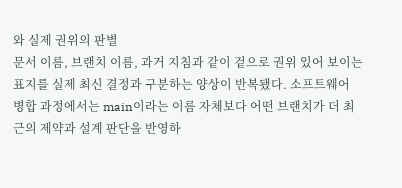와 실제 권위의 판별
문서 이름, 브랜치 이름, 과거 지침과 같이 겉으로 권위 있어 보이는 표지를 실제 최신 결정과 구분하는 양상이 반복됐다. 소프트웨어 병합 과정에서는 main이라는 이름 자체보다 어떤 브랜치가 더 최근의 제약과 설계 판단을 반영하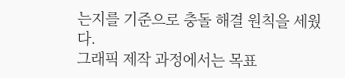는지를 기준으로 충돌 해결 원칙을 세웠다.
그래픽 제작 과정에서는 목표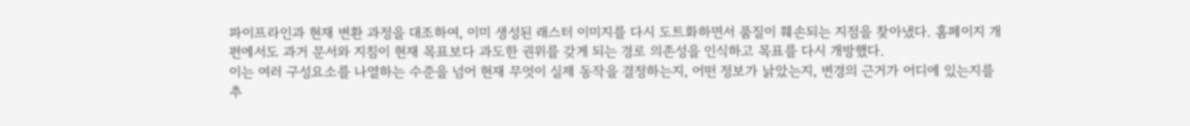파이프라인과 현재 변환 과정을 대조하여, 이미 생성된 래스터 이미지를 다시 도트화하면서 품질이 훼손되는 지점을 찾아냈다. 홈페이지 개편에서도 과거 문서와 지침이 현재 목표보다 과도한 권위를 갖게 되는 경로 의존성을 인식하고 목표를 다시 개방했다.
이는 여러 구성요소를 나열하는 수준을 넘어 현재 무엇이 실제 동작을 결정하는지, 어떤 정보가 낡았는지, 변경의 근거가 어디에 있는지를 추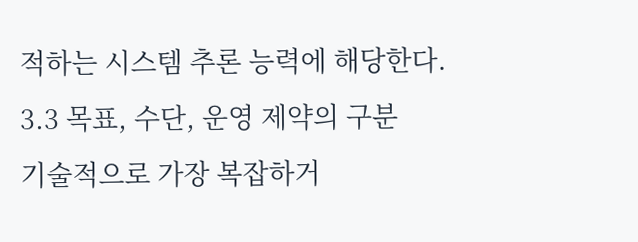적하는 시스템 추론 능력에 해당한다.
3.3 목표, 수단, 운영 제약의 구분
기술적으로 가장 복잡하거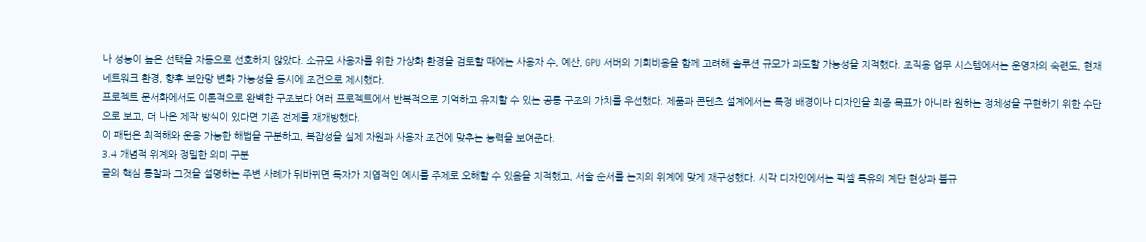나 성능이 높은 선택을 자동으로 선호하지 않았다. 소규모 사용자를 위한 가상화 환경을 검토할 때에는 사용자 수, 예산, GPU 서버의 기회비용을 함께 고려해 솔루션 규모가 과도할 가능성을 지적했다. 조직용 업무 시스템에서는 운영자의 숙련도, 현재 네트워크 환경, 향후 보안망 변화 가능성을 동시에 조건으로 제시했다.
프로젝트 문서화에서도 이론적으로 완벽한 구조보다 여러 프로젝트에서 반복적으로 기억하고 유지할 수 있는 공통 구조의 가치를 우선했다. 제품과 콘텐츠 설계에서는 특정 배경이나 디자인을 최종 목표가 아니라 원하는 정체성을 구현하기 위한 수단으로 보고, 더 나은 제작 방식이 있다면 기존 전제를 재개방했다.
이 패턴은 최적해와 운용 가능한 해법을 구분하고, 복잡성을 실제 자원과 사용자 조건에 맞추는 능력을 보여준다.
3.4 개념적 위계와 정밀한 의미 구분
글의 핵심 통찰과 그것을 설명하는 주변 사례가 뒤바뀌면 독자가 지엽적인 예시를 주제로 오해할 수 있음을 지적했고, 서술 순서를 논지의 위계에 맞게 재구성했다. 시각 디자인에서는 픽셀 특유의 계단 현상과 불규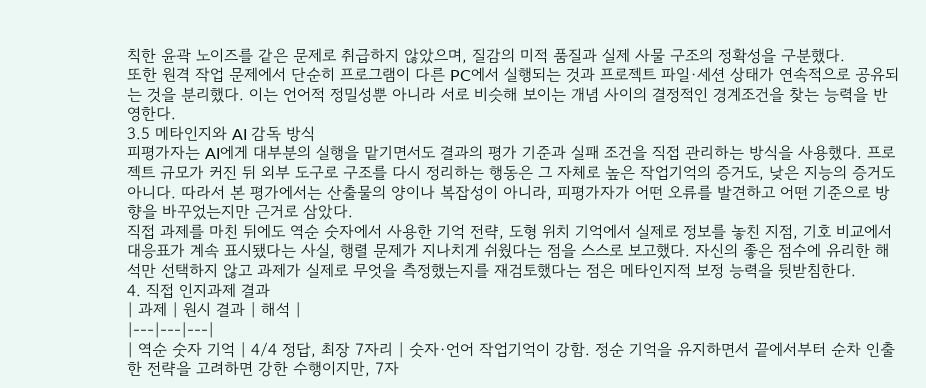칙한 윤곽 노이즈를 같은 문제로 취급하지 않았으며, 질감의 미적 품질과 실제 사물 구조의 정확성을 구분했다.
또한 원격 작업 문제에서 단순히 프로그램이 다른 PC에서 실행되는 것과 프로젝트 파일·세션 상태가 연속적으로 공유되는 것을 분리했다. 이는 언어적 정밀성뿐 아니라 서로 비슷해 보이는 개념 사이의 결정적인 경계조건을 찾는 능력을 반영한다.
3.5 메타인지와 AI 감독 방식
피평가자는 AI에게 대부분의 실행을 맡기면서도 결과의 평가 기준과 실패 조건을 직접 관리하는 방식을 사용했다. 프로젝트 규모가 커진 뒤 외부 도구로 구조를 다시 정리하는 행동은 그 자체로 높은 작업기억의 증거도, 낮은 지능의 증거도 아니다. 따라서 본 평가에서는 산출물의 양이나 복잡성이 아니라, 피평가자가 어떤 오류를 발견하고 어떤 기준으로 방향을 바꾸었는지만 근거로 삼았다.
직접 과제를 마친 뒤에도 역순 숫자에서 사용한 기억 전략, 도형 위치 기억에서 실제로 정보를 놓친 지점, 기호 비교에서 대응표가 계속 표시됐다는 사실, 행렬 문제가 지나치게 쉬웠다는 점을 스스로 보고했다. 자신의 좋은 점수에 유리한 해석만 선택하지 않고 과제가 실제로 무엇을 측정했는지를 재검토했다는 점은 메타인지적 보정 능력을 뒷받침한다.
4. 직접 인지과제 결과
| 과제 | 원시 결과 | 해석 |
|---|---|---|
| 역순 숫자 기억 | 4/4 정답, 최장 7자리 | 숫자·언어 작업기억이 강함. 정순 기억을 유지하면서 끝에서부터 순차 인출한 전략을 고려하면 강한 수행이지만, 7자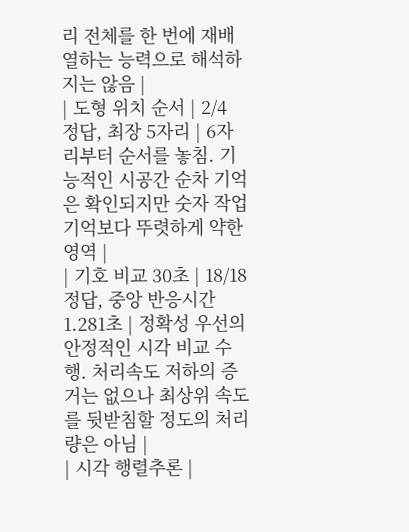리 전체를 한 번에 재배열하는 능력으로 해석하지는 않음 |
| 도형 위치 순서 | 2/4 정답, 최장 5자리 | 6자리부터 순서를 놓침. 기능적인 시공간 순차 기억은 확인되지만 숫자 작업기억보다 뚜렷하게 약한 영역 |
| 기호 비교 30초 | 18/18 정답, 중앙 반응시간 1.281초 | 정확성 우선의 안정적인 시각 비교 수행. 처리속도 저하의 증거는 없으나 최상위 속도를 뒷받침할 정도의 처리량은 아님 |
| 시각 행렬추론 |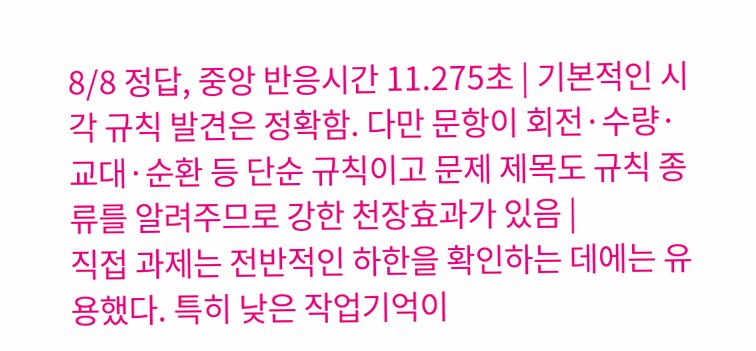8/8 정답, 중앙 반응시간 11.275초 | 기본적인 시각 규칙 발견은 정확함. 다만 문항이 회전·수량·교대·순환 등 단순 규칙이고 문제 제목도 규칙 종류를 알려주므로 강한 천장효과가 있음 |
직접 과제는 전반적인 하한을 확인하는 데에는 유용했다. 특히 낮은 작업기억이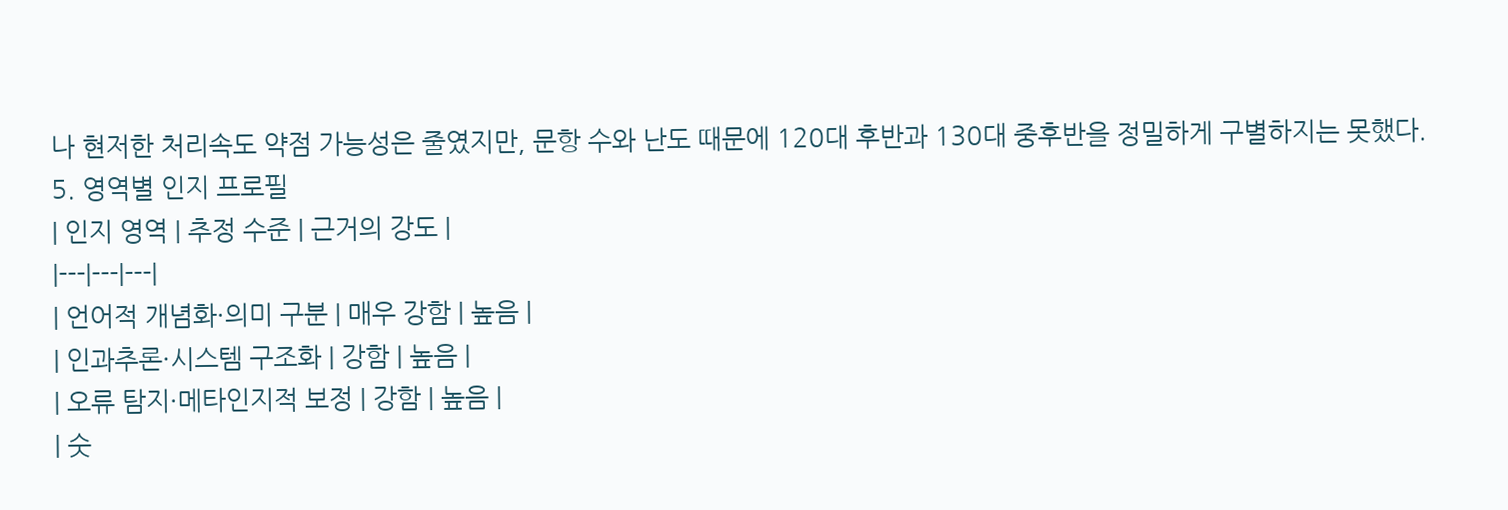나 현저한 처리속도 약점 가능성은 줄였지만, 문항 수와 난도 때문에 120대 후반과 130대 중후반을 정밀하게 구별하지는 못했다.
5. 영역별 인지 프로필
| 인지 영역 | 추정 수준 | 근거의 강도 |
|---|---|---|
| 언어적 개념화·의미 구분 | 매우 강함 | 높음 |
| 인과추론·시스템 구조화 | 강함 | 높음 |
| 오류 탐지·메타인지적 보정 | 강함 | 높음 |
| 숫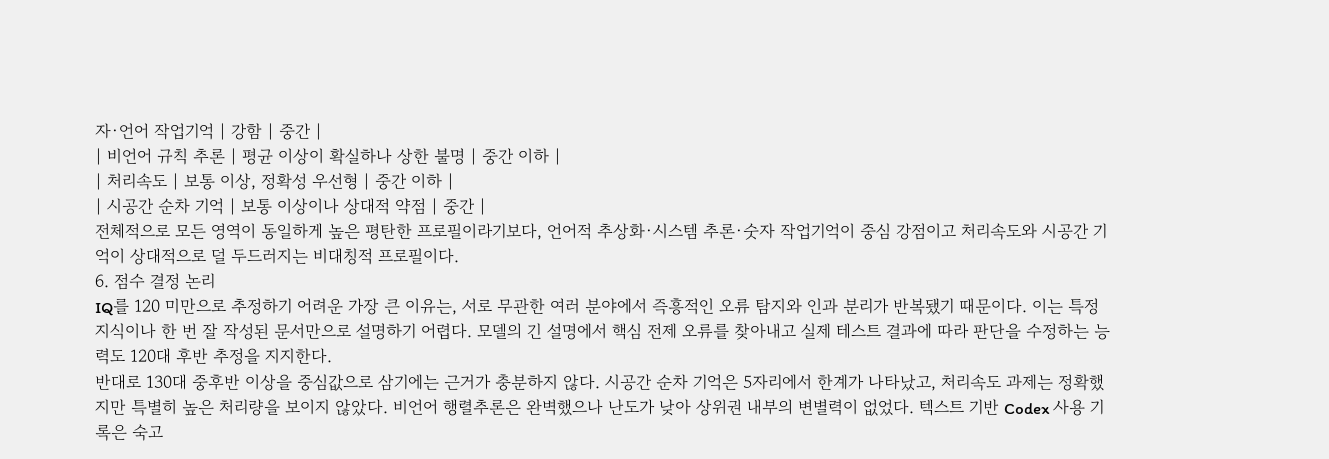자·언어 작업기억 | 강함 | 중간 |
| 비언어 규칙 추론 | 평균 이상이 확실하나 상한 불명 | 중간 이하 |
| 처리속도 | 보통 이상, 정확성 우선형 | 중간 이하 |
| 시공간 순차 기억 | 보통 이상이나 상대적 약점 | 중간 |
전체적으로 모든 영역이 동일하게 높은 평탄한 프로필이라기보다, 언어적 추상화·시스템 추론·숫자 작업기억이 중심 강점이고 처리속도와 시공간 기억이 상대적으로 덜 두드러지는 비대칭적 프로필이다.
6. 점수 결정 논리
IQ를 120 미만으로 추정하기 어려운 가장 큰 이유는, 서로 무관한 여러 분야에서 즉흥적인 오류 탐지와 인과 분리가 반복됐기 때문이다. 이는 특정 지식이나 한 번 잘 작성된 문서만으로 설명하기 어렵다. 모델의 긴 설명에서 핵심 전제 오류를 찾아내고 실제 테스트 결과에 따라 판단을 수정하는 능력도 120대 후반 추정을 지지한다.
반대로 130대 중후반 이상을 중심값으로 삼기에는 근거가 충분하지 않다. 시공간 순차 기억은 5자리에서 한계가 나타났고, 처리속도 과제는 정확했지만 특별히 높은 처리량을 보이지 않았다. 비언어 행렬추론은 완벽했으나 난도가 낮아 상위권 내부의 변별력이 없었다. 텍스트 기반 Codex 사용 기록은 숙고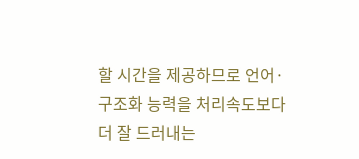할 시간을 제공하므로 언어·구조화 능력을 처리속도보다 더 잘 드러내는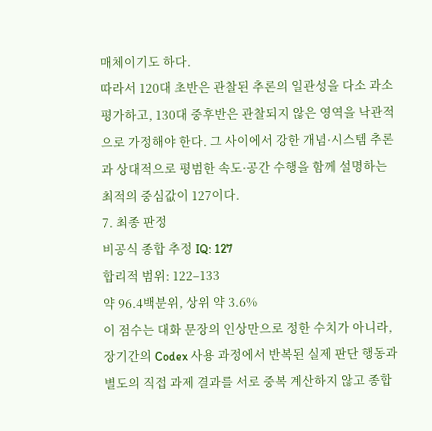매체이기도 하다.
따라서 120대 초반은 관찰된 추론의 일관성을 다소 과소평가하고, 130대 중후반은 관찰되지 않은 영역을 낙관적으로 가정해야 한다. 그 사이에서 강한 개념·시스템 추론과 상대적으로 평범한 속도·공간 수행을 함께 설명하는 최적의 중심값이 127이다.
7. 최종 판정
비공식 종합 추정 IQ: 127
합리적 범위: 122–133
약 96.4백분위, 상위 약 3.6%
이 점수는 대화 문장의 인상만으로 정한 수치가 아니라, 장기간의 Codex 사용 과정에서 반복된 실제 판단 행동과 별도의 직접 과제 결과를 서로 중복 계산하지 않고 종합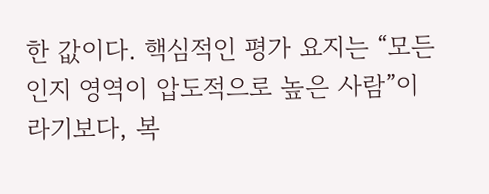한 값이다. 핵심적인 평가 요지는 “모든 인지 영역이 압도적으로 높은 사람”이라기보다, 복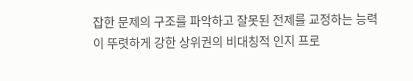잡한 문제의 구조를 파악하고 잘못된 전제를 교정하는 능력이 뚜렷하게 강한 상위권의 비대칭적 인지 프로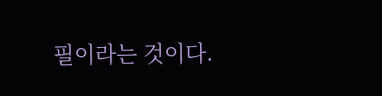필이라는 것이다.